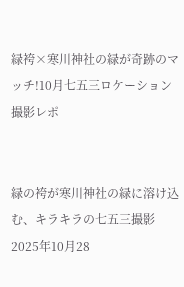緑袴×寒川神社の緑が奇跡のマッチ!10月七五三ロケーション撮影レポ


緑の袴が寒川神社の緑に溶け込む、キラキラの七五三撮影
2025年10月28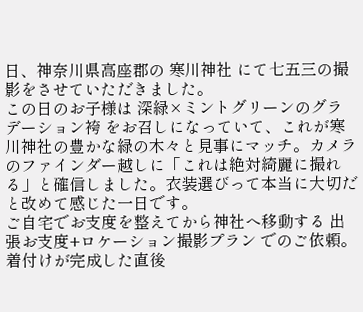日、神奈川県高座郡の 寒川神社 にて七五三の撮影をさせていただきました。
この日のお子様は 深緑×ミントグリーンのグラデーション袴 をお召しになっていて、これが寒川神社の豊かな緑の木々と見事にマッチ。カメラのファインダー越しに「これは絶対綺麗に撮れる」と確信しました。衣装選びって本当に大切だと改めて感じた一日です。
ご自宅でお支度を整えてから神社へ移動する 出張お支度+ロケーション撮影プラン でのご依頼。着付けが完成した直後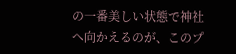の一番美しい状態で神社へ向かえるのが、このプ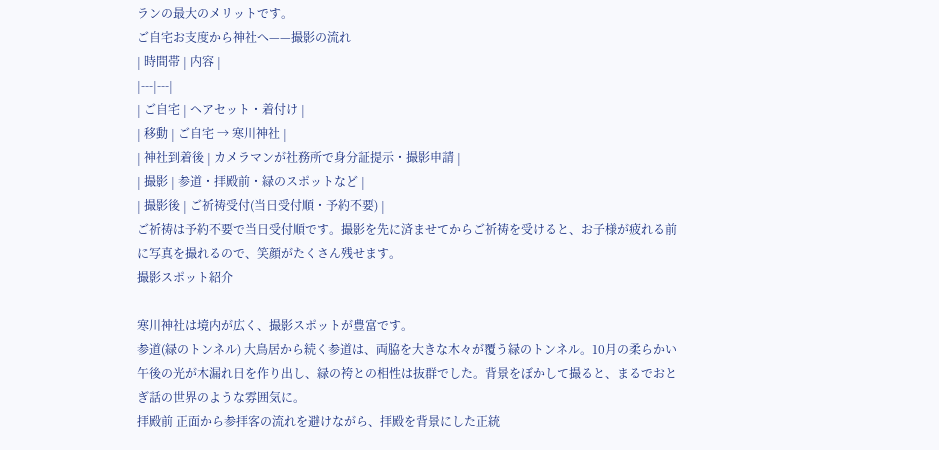ランの最大のメリットです。
ご自宅お支度から神社へ——撮影の流れ
| 時間帯 | 内容 |
|---|---|
| ご自宅 | ヘアセット・着付け |
| 移動 | ご自宅 → 寒川神社 |
| 神社到着後 | カメラマンが社務所で身分証提示・撮影申請 |
| 撮影 | 参道・拝殿前・緑のスポットなど |
| 撮影後 | ご祈祷受付(当日受付順・予約不要) |
ご祈祷は予約不要で当日受付順です。撮影を先に済ませてからご祈祷を受けると、お子様が疲れる前に写真を撮れるので、笑顔がたくさん残せます。
撮影スポット紹介

寒川神社は境内が広く、撮影スポットが豊富です。
参道(緑のトンネル) 大鳥居から続く参道は、両脇を大きな木々が覆う緑のトンネル。10月の柔らかい午後の光が木漏れ日を作り出し、緑の袴との相性は抜群でした。背景をぼかして撮ると、まるでおとぎ話の世界のような雰囲気に。
拝殿前 正面から参拝客の流れを避けながら、拝殿を背景にした正統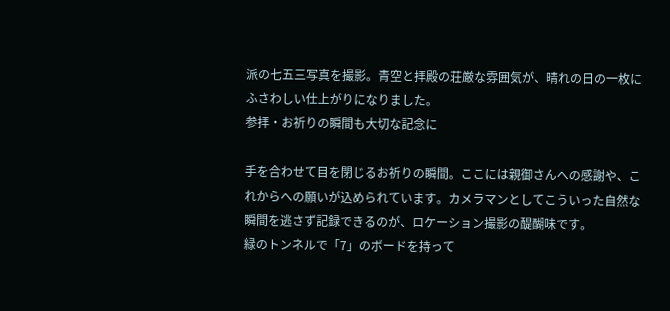派の七五三写真を撮影。青空と拝殿の荘厳な雰囲気が、晴れの日の一枚にふさわしい仕上がりになりました。
参拝・お祈りの瞬間も大切な記念に

手を合わせて目を閉じるお祈りの瞬間。ここには親御さんへの感謝や、これからへの願いが込められています。カメラマンとしてこういった自然な瞬間を逃さず記録できるのが、ロケーション撮影の醍醐味です。
緑のトンネルで「7」のボードを持って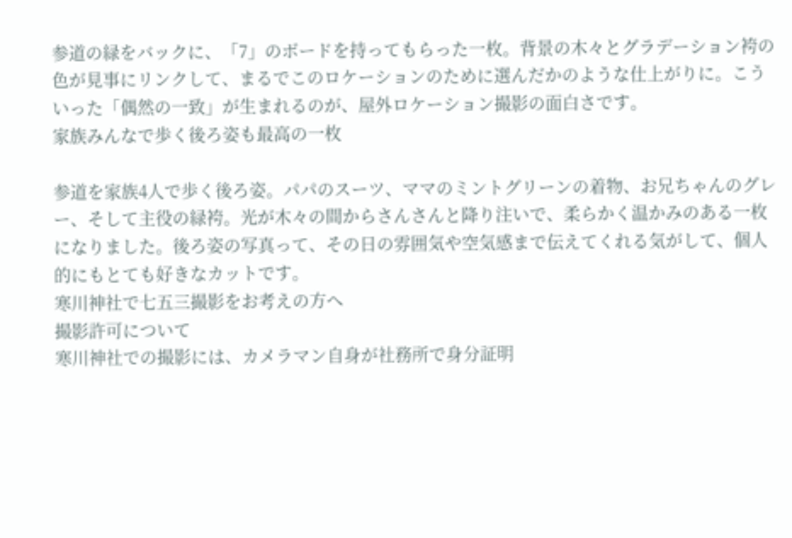参道の緑をバックに、「7」のボードを持ってもらった一枚。背景の木々とグラデーション袴の色が見事にリンクして、まるでこのロケーションのために選んだかのような仕上がりに。こういった「偶然の一致」が生まれるのが、屋外ロケーション撮影の面白さです。
家族みんなで歩く後ろ姿も最高の一枚

参道を家族4人で歩く後ろ姿。パパのスーツ、ママのミントグリーンの着物、お兄ちゃんのグレー、そして主役の緑袴。光が木々の間からさんさんと降り注いで、柔らかく温かみのある一枚になりました。後ろ姿の写真って、その日の雰囲気や空気感まで伝えてくれる気がして、個人的にもとても好きなカットです。
寒川神社で七五三撮影をお考えの方へ
撮影許可について
寒川神社での撮影には、カメラマン自身が社務所で身分証明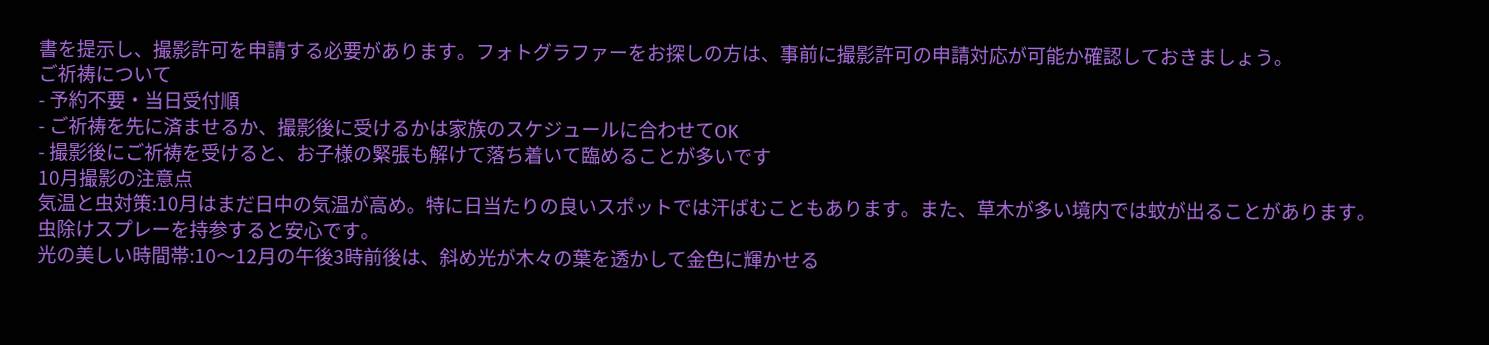書を提示し、撮影許可を申請する必要があります。フォトグラファーをお探しの方は、事前に撮影許可の申請対応が可能か確認しておきましょう。
ご祈祷について
- 予約不要・当日受付順
- ご祈祷を先に済ませるか、撮影後に受けるかは家族のスケジュールに合わせてOK
- 撮影後にご祈祷を受けると、お子様の緊張も解けて落ち着いて臨めることが多いです
10月撮影の注意点
気温と虫対策:10月はまだ日中の気温が高め。特に日当たりの良いスポットでは汗ばむこともあります。また、草木が多い境内では蚊が出ることがあります。虫除けスプレーを持参すると安心です。
光の美しい時間帯:10〜12月の午後3時前後は、斜め光が木々の葉を透かして金色に輝かせる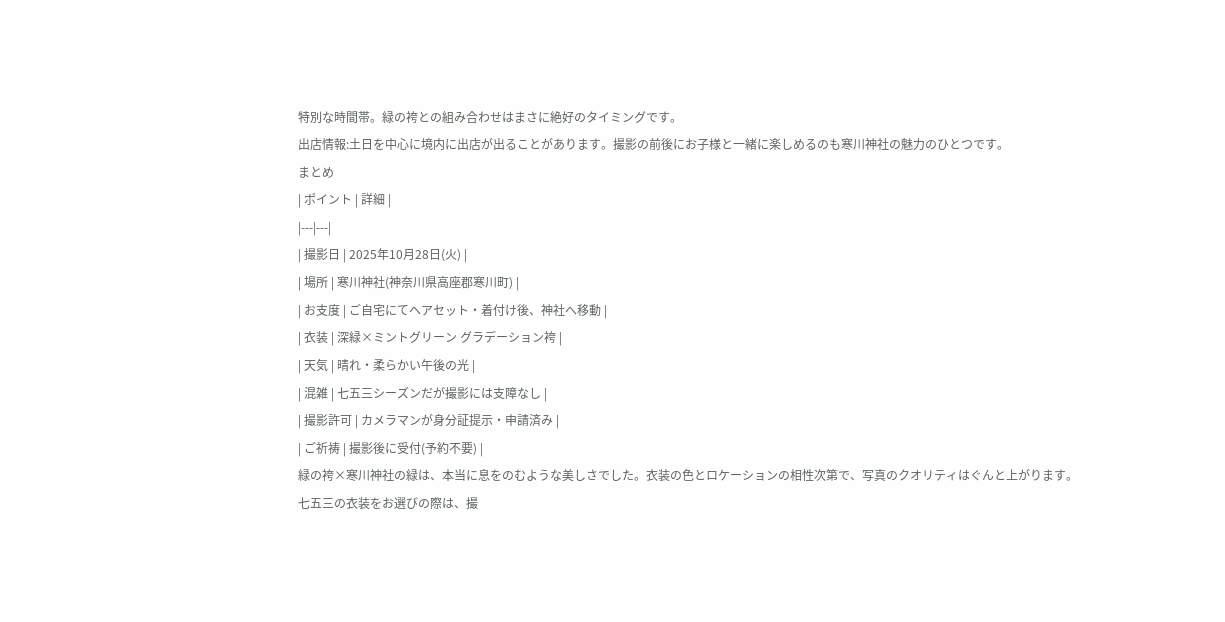特別な時間帯。緑の袴との組み合わせはまさに絶好のタイミングです。
出店情報:土日を中心に境内に出店が出ることがあります。撮影の前後にお子様と一緒に楽しめるのも寒川神社の魅力のひとつです。
まとめ
| ポイント | 詳細 |
|---|---|
| 撮影日 | 2025年10月28日(火) |
| 場所 | 寒川神社(神奈川県高座郡寒川町) |
| お支度 | ご自宅にてヘアセット・着付け後、神社へ移動 |
| 衣装 | 深緑×ミントグリーン グラデーション袴 |
| 天気 | 晴れ・柔らかい午後の光 |
| 混雑 | 七五三シーズンだが撮影には支障なし |
| 撮影許可 | カメラマンが身分証提示・申請済み |
| ご祈祷 | 撮影後に受付(予約不要) |
緑の袴×寒川神社の緑は、本当に息をのむような美しさでした。衣装の色とロケーションの相性次第で、写真のクオリティはぐんと上がります。七五三の衣装をお選びの際は、撮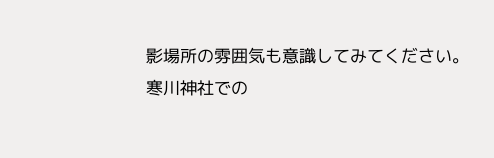影場所の雰囲気も意識してみてください。
寒川神社での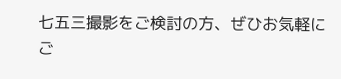七五三撮影をご検討の方、ぜひお気軽にご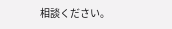相談ください。